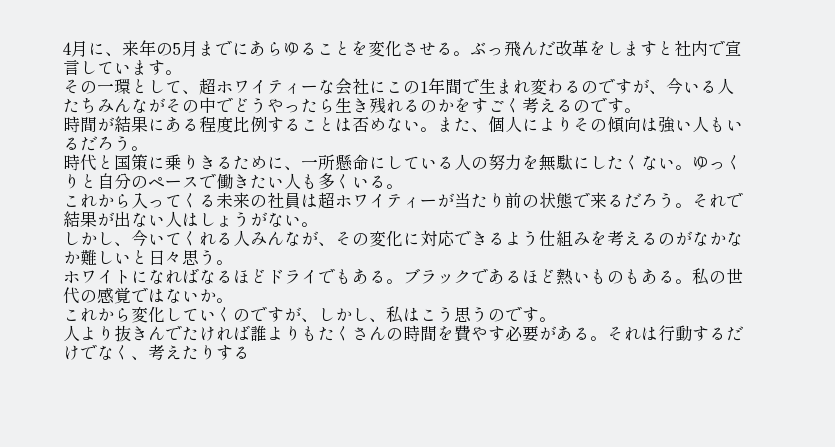4月に、来年の5月までにあらゆることを変化させる。ぶっ飛んだ改革をしますと社内で宣言しています。
その一環として、超ホワイティーな会社にこの1年間で生まれ変わるのですが、今いる人たちみんながその中でどうやったら生き残れるのかをすごく考えるのです。
時間が結果にある程度比例することは否めない。また、個人によりその傾向は強い人もいるだろう。
時代と国策に乗りきるために、一所懸命にしている人の努力を無駄にしたくない。ゆっくりと自分のペースで働きたい人も多くいる。
これから入ってくる未来の社員は超ホワイティーが当たり前の状態で来るだろう。それで結果が出ない人はしょうがない。
しかし、今いてくれる人みんなが、その変化に対応できるよう仕組みを考えるのがなかなか難しいと日々思う。
ホワイトになればなるほどドライでもある。ブラックであるほど熱いものもある。私の世代の感覚ではないか。
これから変化していくのですが、しかし、私はこう思うのです。
人より抜きんでたければ誰よりもたくさんの時間を費やす必要がある。それは行動するだけでなく、考えたりする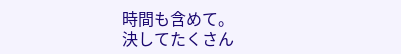時間も含めて。
決してたくさん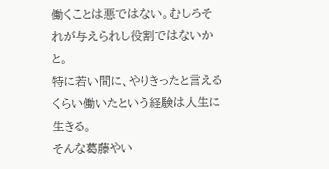働くことは悪ではない。むしろそれが与えられし役割ではないかと。
特に若い間に、やりきったと言えるくらい働いたという経験は人生に生きる。
そんな葛藤やい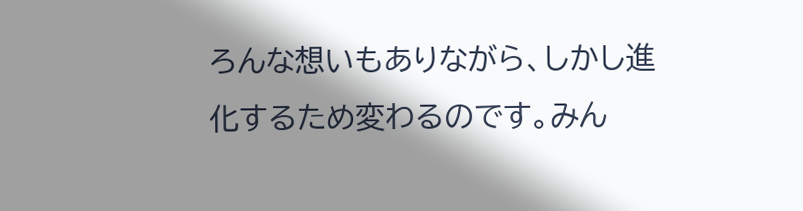ろんな想いもありながら、しかし進化するため変わるのです。みん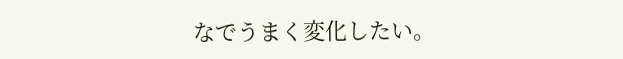なでうまく変化したい。